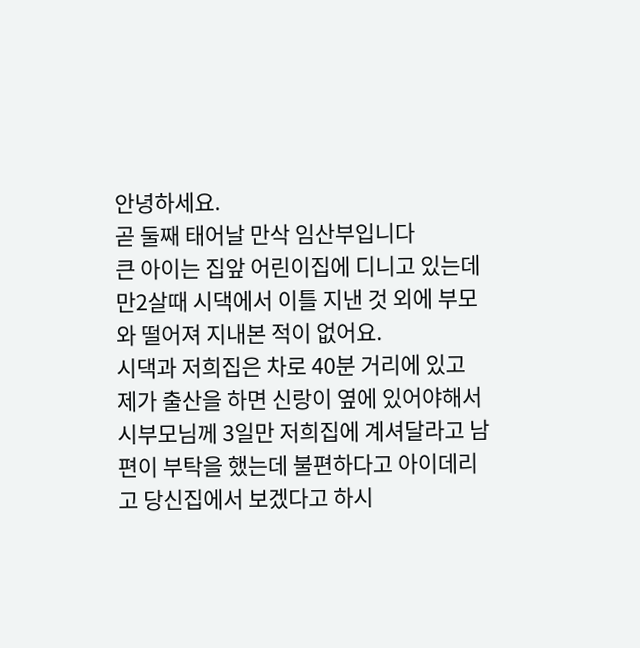안녕하세요.
곧 둘째 태어날 만삭 임산부입니다
큰 아이는 집앞 어린이집에 디니고 있는데
만2살때 시댁에서 이틀 지낸 것 외에 부모와 떨어져 지내본 적이 없어요.
시댁과 저희집은 차로 40분 거리에 있고
제가 출산을 하면 신랑이 옆에 있어야해서 시부모님께 3일만 저희집에 계셔달라고 남편이 부탁을 했는데 불편하다고 아이데리고 당신집에서 보겠다고 하시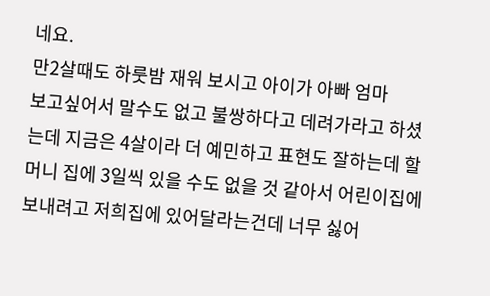네요.
만2살때도 하룻밤 재워 보시고 아이가 아빠 엄마
보고싶어서 말수도 없고 불쌍하다고 데려가라고 하셨는데 지금은 4살이라 더 예민하고 표현도 잘하는데 할머니 집에 3일씩 있을 수도 없을 것 같아서 어린이집에 보내려고 저희집에 있어달라는건데 너무 싫어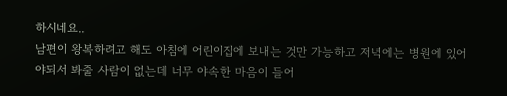하시네요..
남편이 왕복하려고 해도 아침에 어린이집에 보내는 것만 가능하고 저녁에는 병원에 있어야되서 봐줄 사람이 없는데 너무 야속한 마음이 들어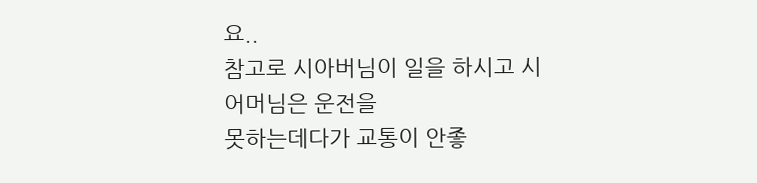요..
참고로 시아버님이 일을 하시고 시어머님은 운전을
못하는데다가 교통이 안좋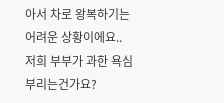아서 차로 왕복하기는 어려운 상황이에요..
저희 부부가 과한 욕심 부리는건가요?